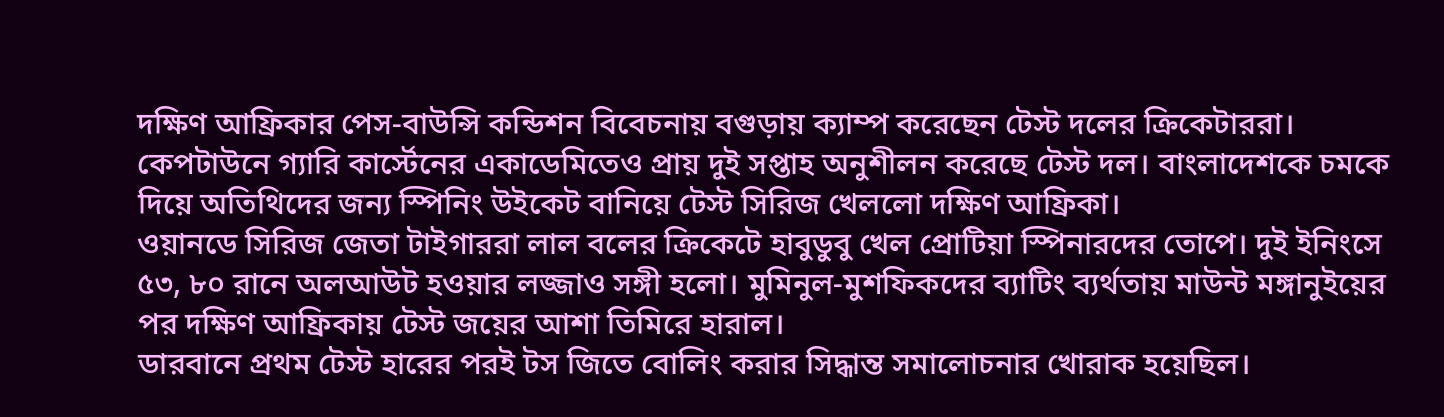দক্ষিণ আফ্রিকার পেস-বাউন্সি কন্ডিশন বিবেচনায় বগুড়ায় ক্যাম্প করেছেন টেস্ট দলের ক্রিকেটাররা। কেপটাউনে গ্যারি কার্স্টেনের একাডেমিতেও প্রায় দুই সপ্তাহ অনুশীলন করেছে টেস্ট দল। বাংলাদেশকে চমকে দিয়ে অতিথিদের জন্য স্পিনিং উইকেট বানিয়ে টেস্ট সিরিজ খেললো দক্ষিণ আফ্রিকা।
ওয়ানডে সিরিজ জেতা টাইগাররা লাল বলের ক্রিকেটে হাবুডুবু খেল প্রোটিয়া স্পিনারদের তোপে। দুই ইনিংসে ৫৩, ৮০ রানে অলআউট হওয়ার লজ্জাও সঙ্গী হলো। মুমিনুল-মুশফিকদের ব্যাটিং ব্যর্থতায় মাউন্ট মঙ্গানুইয়ের পর দক্ষিণ আফ্রিকায় টেস্ট জয়ের আশা তিমিরে হারাল।
ডারবানে প্রথম টেস্ট হারের পরই টস জিতে বোলিং করার সিদ্ধান্ত সমালোচনার খোরাক হয়েছিল।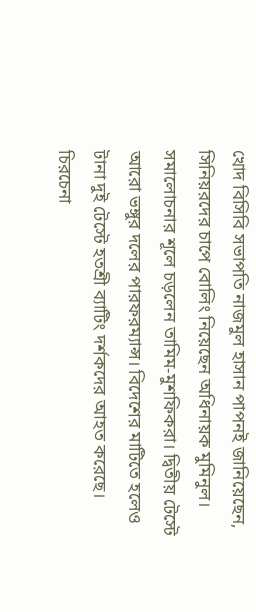খোদ বিসিবি সভাপতি নাজমুল হাসান পাপনই জানিয়েছেন, সিনিয়রদের চাপে বোলিং নিয়েছেন অধিনায়ক মুমিনুল। সমালোচনার শূলে চড়লেন তামিম-মুশফিকরা। দ্বিতীয় টেস্টে আরো ভঙ্গুর দলের পারফরম্যান্স। বিদেশের মাটিতে হলেও টানা দুই টেস্টে হতশ্রী ব্যাটিং দর্শকদের আহত করেছে।
চিরচেনা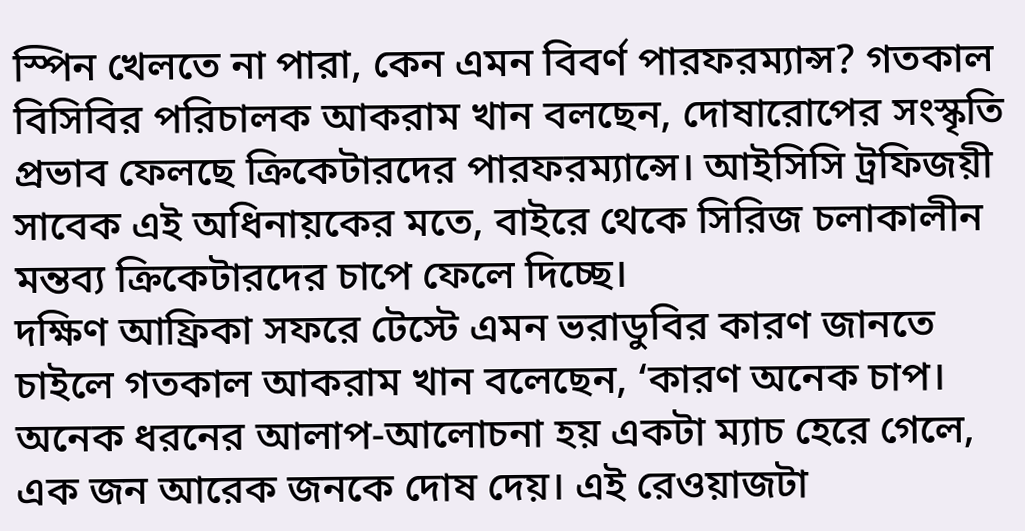স্পিন খেলতে না পারা, কেন এমন বিবর্ণ পারফরম্যান্স? গতকাল বিসিবির পরিচালক আকরাম খান বলছেন, দোষারোপের সংস্কৃতি প্রভাব ফেলছে ক্রিকেটারদের পারফরম্যান্সে। আইসিসি ট্রফিজয়ী সাবেক এই অধিনায়কের মতে, বাইরে থেকে সিরিজ চলাকালীন মন্তব্য ক্রিকেটারদের চাপে ফেলে দিচ্ছে।
দক্ষিণ আফ্রিকা সফরে টেস্টে এমন ভরাডুবির কারণ জানতে চাইলে গতকাল আকরাম খান বলেছেন, ‘কারণ অনেক চাপ। অনেক ধরনের আলাপ-আলোচনা হয় একটা ম্যাচ হেরে গেলে, এক জন আরেক জনকে দোষ দেয়। এই রেওয়াজটা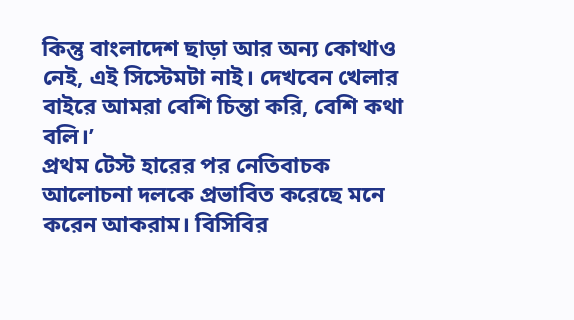কিন্তু বাংলাদেশ ছাড়া আর অন্য কোথাও নেই, এই সিস্টেমটা নাই। দেখবেন খেলার বাইরে আমরা বেশি চিন্তা করি, বেশি কথা বলি।’
প্রথম টেস্ট হারের পর নেতিবাচক আলোচনা দলকে প্রভাবিত করেছে মনে করেন আকরাম। বিসিবির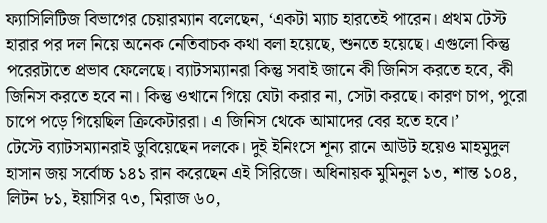ফ্যাসিলিটিজ বিভাগের চেয়ারম্যান বলেছেন, ‘একটা ম্যাচ হারতেই পারেন। প্রথম টেস্ট হারার পর দল নিয়ে অনেক নেতিবাচক কথা বলা হয়েছে, শুনতে হয়েছে। এগুলো কিন্তু পরেরটাতে প্রভাব ফেলেছে। ব্যাটসম্যানরা কিন্তু সবাই জানে কী জিনিস করতে হবে, কী জিনিস করতে হবে না। কিন্তু ওখানে গিয়ে যেটা করার না, সেটা করছে। কারণ চাপ, পুরো চাপে পড়ে গিয়েছিল ক্রিকেটাররা। এ জিনিস থেকে আমাদের বের হতে হবে।’
টেস্টে ব্যাটসম্যানরাই ডুবিয়েছেন দলকে। দুই ইনিংসে শূন্য রানে আউট হয়েও মাহমুদুল হাসান জয় সর্বোচ্চ ১৪১ রান করেছেন এই সিরিজে। অধিনায়ক মুমিনুল ১৩, শান্ত ১০৪, লিটন ৮১, ইয়াসির ৭৩, মিরাজ ৬০,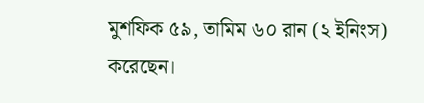মুশফিক ৫৯, তামিম ৬০ রান (২ ইনিংস) করেছেন।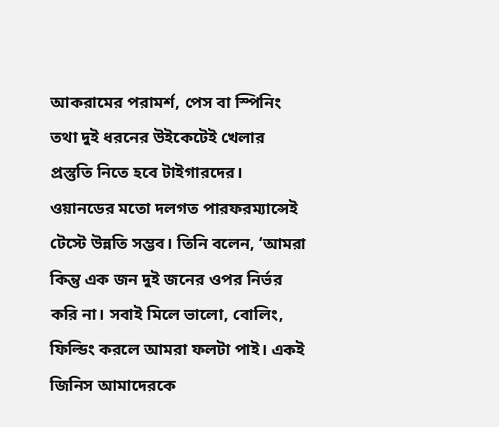আকরামের পরামর্শ, পেস বা স্পিনিং তথা দুই ধরনের উইকেটেই খেলার প্রস্তুতি নিতে হবে টাইগারদের। ওয়ানডের মতো দলগত পারফরম্যান্সেই টেস্টে উন্নতি সম্ভব। তিনি বলেন, ‘আমরা কিন্তু এক জন দুই জনের ওপর নির্ভর করি না। সবাই মিলে ভালো, বোলিং, ফিল্ডিং করলে আমরা ফলটা পাই। একই জিনিস আমাদেরকে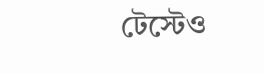টেস্টেও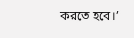করতে হবে।’